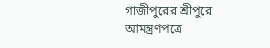গাজীপুরের শ্রীপুরে আমন্ত্রণপত্রে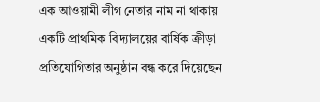এক আওয়ামী লীগ নেতার নাম না থাকায় একটি প্রাথমিক বিদ্যালয়ের বার্ষিক ক্রীড়া প্রতিযোগিতার অনুষ্ঠান বন্ধ করে দিয়েছেন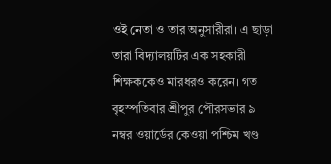ওই নেতা ও তার অনুসারীরা। এ ছাড়া তারা বিদ্যালয়টির এক সহকারী শিক্ষককেও মারধরও করেন। গত বৃহস্পতিবার শ্রীপুর পৌরসভার ৯ নম্বর ওয়ার্ডের কেওয়া পশ্চিম খণ্ড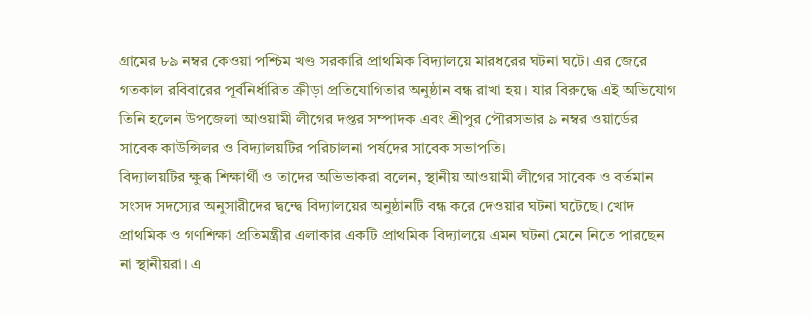গ্রামের ৮৯ নম্বর কেওয়া পশ্চিম খণ্ড সরকারি প্রাথমিক বিদ্যালয়ে মারধরের ঘটনা ঘটে। এর জেরে গতকাল রবিবারের পূর্বনির্ধারিত ক্রীড়া প্রতিযোগিতার অনুষ্ঠান বন্ধ রাখা হয়। যার বিরুদ্ধে এই অভিযোগ তিনি হলেন উপজেলা আওয়ামী লীগের দপ্তর সম্পাদক এবং শ্রীপুর পৌরসভার ৯ নম্বর ওয়ার্ডের সাবেক কাউন্সিলর ও বিদ্যালয়টির পরিচালনা পর্ষদের সাবেক সভাপতি।
বিদ্যালয়টির ক্ষুব্ধ শিক্ষার্থী ও তাদের অভিভাকরা বলেন, স্থানীয় আওয়ামী লীগের সাবেক ও বর্তমান সংসদ সদস্যের অনুসারীদের দ্বন্দ্বে বিদ্যালয়ের অনুষ্ঠানটি বন্ধ করে দেওয়ার ঘটনা ঘটেছে। খোদ প্রাথমিক ও গণশিক্ষা প্রতিমন্ত্রীর এলাকার একটি প্রাথমিক বিদ্যালয়ে এমন ঘটনা মেনে নিতে পারছেন না স্থানীয়রা। এ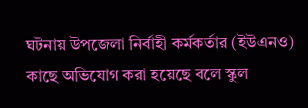ঘটনায় উপজেলা নির্বাহী কর্মকর্তার (ইউএনও) কাছে অভিযোগ করা হয়েছে বলে স্কুল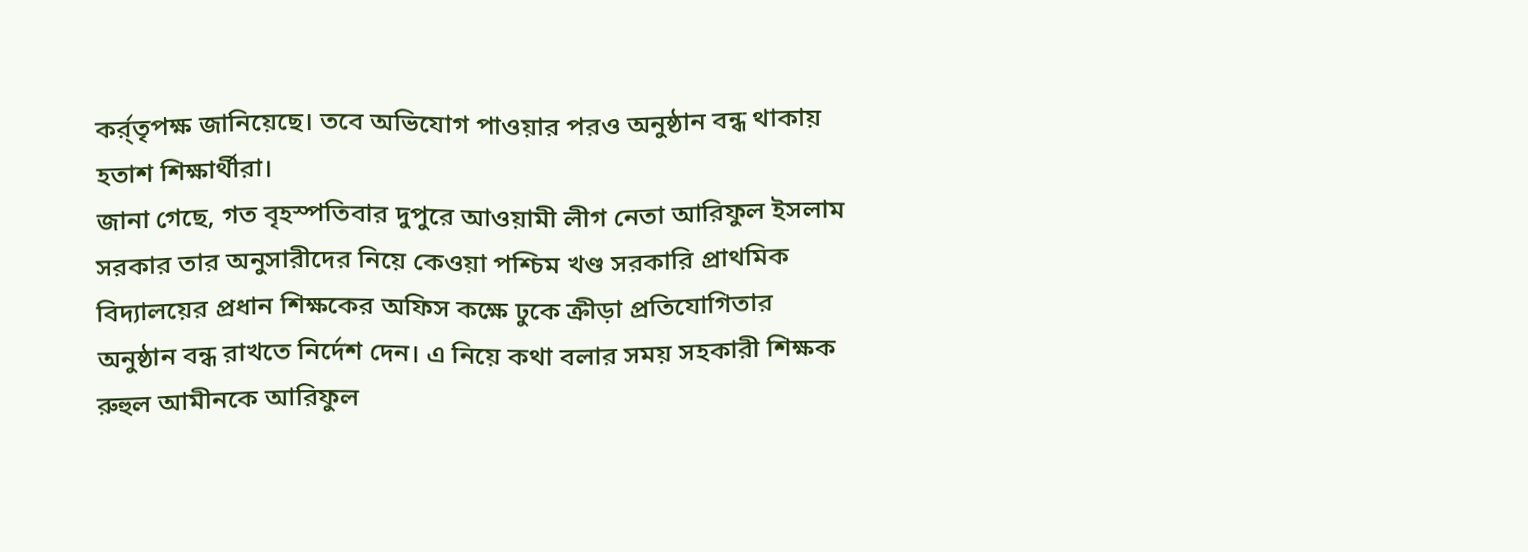কর্র্তৃপক্ষ জানিয়েছে। তবে অভিযোগ পাওয়ার পরও অনুষ্ঠান বন্ধ থাকায় হতাশ শিক্ষার্থীরা।
জানা গেছে, গত বৃহস্পতিবার দুপুরে আওয়ামী লীগ নেতা আরিফুল ইসলাম সরকার তার অনুসারীদের নিয়ে কেওয়া পশ্চিম খণ্ড সরকারি প্রাথমিক বিদ্যালয়ের প্রধান শিক্ষকের অফিস কক্ষে ঢুকে ক্রীড়া প্রতিযোগিতার অনুষ্ঠান বন্ধ রাখতে নির্দেশ দেন। এ নিয়ে কথা বলার সময় সহকারী শিক্ষক রুহুল আমীনকে আরিফুল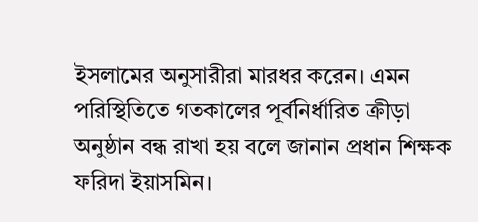ইসলামের অনুসারীরা মারধর করেন। এমন পরিস্থিতিতে গতকালের পূর্বনির্ধারিত ক্রীড়া অনুষ্ঠান বন্ধ রাখা হয় বলে জানান প্রধান শিক্ষক ফরিদা ইয়াসমিন।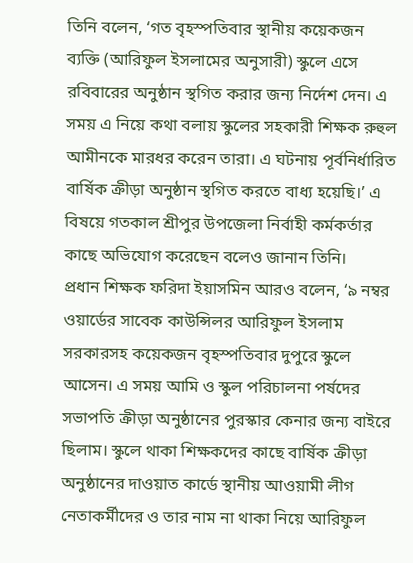তিনি বলেন, ‘গত বৃহস্পতিবার স্থানীয় কয়েকজন ব্যক্তি (আরিফুল ইসলামের অনুসারী) স্কুলে এসে রবিবারের অনুষ্ঠান স্থগিত করার জন্য নির্দেশ দেন। এ সময় এ নিয়ে কথা বলায় স্কুলের সহকারী শিক্ষক রুহুল আমীনকে মারধর করেন তারা। এ ঘটনায় পূর্বনির্ধারিত বার্ষিক ক্রীড়া অনুষ্ঠান স্থগিত করতে বাধ্য হয়েছি।’ এ বিষয়ে গতকাল শ্রীপুর উপজেলা নির্বাহী কর্মকর্তার কাছে অভিযোগ করেছেন বলেও জানান তিনি।
প্রধান শিক্ষক ফরিদা ইয়াসমিন আরও বলেন, ‘৯ নম্বর ওয়ার্ডের সাবেক কাউন্সিলর আরিফুল ইসলাম সরকারসহ কয়েকজন বৃহস্পতিবার দুপুরে স্কুলে আসেন। এ সময় আমি ও স্কুল পরিচালনা পর্ষদের সভাপতি ক্রীড়া অনুষ্ঠানের পুরস্কার কেনার জন্য বাইরে ছিলাম। স্কুলে থাকা শিক্ষকদের কাছে বার্ষিক ক্রীড়া অনুষ্ঠানের দাওয়াত কার্ডে স্থানীয় আওয়ামী লীগ নেতাকর্মীদের ও তার নাম না থাকা নিয়ে আরিফুল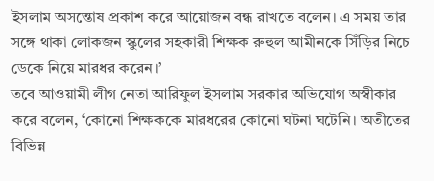ইসলাম অসন্তোষ প্রকাশ করে আয়োজন বন্ধ রাখতে বলেন। এ সময় তার সঙ্গে থাকা লোকজন স্কুলের সহকারী শিক্ষক রুহুল আমীনকে সিঁড়ির নিচে ডেকে নিয়ে মারধর করেন।’
তবে আওয়ামী লীগ নেতা আরিফুল ইসলাম সরকার অভিযোগ অস্বীকার করে বলেন, ‘কোনো শিক্ষককে মারধরের কোনো ঘটনা ঘটেনি। অতীতের বিভিন্ন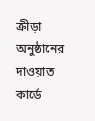ক্রীড়া অনুষ্ঠানের দাওয়াত কার্ডে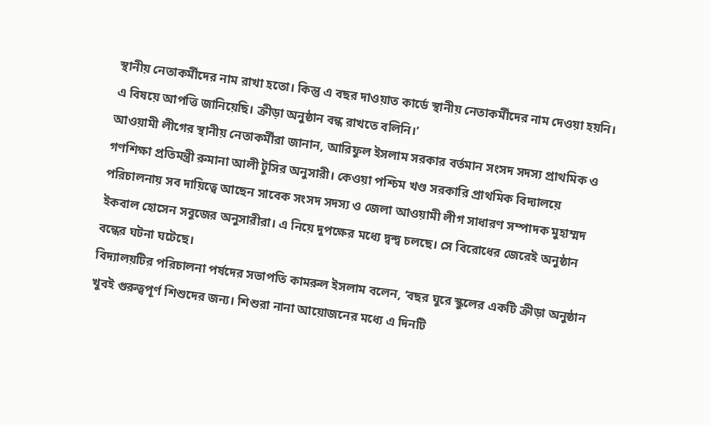স্থানীয় নেতাকর্মীদের নাম রাখা হতো। কিন্তু এ বছর দাওয়াত কার্ডে স্থানীয় নেতাকর্মীদের নাম দেওয়া হয়নি। এ বিষয়ে আপত্তি জানিয়েছি। ক্রীড়া অনুষ্ঠান বন্ধ রাখতে বলিনি।’
আওয়ামী লীগের স্থানীয় নেতাকর্মীরা জানান, আরিফুল ইসলাম সরকার বর্তমান সংসদ সদস্য প্রাথমিক ও গণশিক্ষা প্রতিমন্ত্রী রুমানা আলী টুসির অনুসারী। কেওয়া পশ্চিম খণ্ড সরকারি প্রাথমিক বিদ্যালয়ে পরিচালনায় সব দায়িত্বে আছেন সাবেক সংসদ সদস্য ও জেলা আওয়ামী লীগ সাধারণ সম্পাদক মুহাম্মদ ইকবাল হোসেন সবুজের অনুসারীরা। এ নিয়ে দুপক্ষের মধ্যে দ্বন্দ্ব চলছে। সে বিরোধের জেরেই অনুষ্ঠান বন্ধের ঘটনা ঘটেছে।
বিদ্যালয়টির পরিচালনা পর্ষদের সভাপতি কামরুল ইসলাম বলেন, ‘বছর ঘুরে স্কুলের একটি ক্রীড়া অনুষ্ঠান খুবই গুরুত্বপূর্ণ শিশুদের জন্য। শিশুরা নানা আয়োজনের মধ্যে এ দিনটি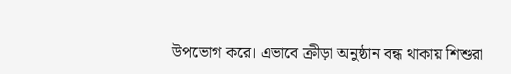উপভোগ করে। এভাবে ক্রীড়া অনুষ্ঠান বন্ধ থাকায় শিশুরা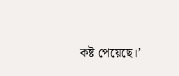কষ্ট পেয়েছে।’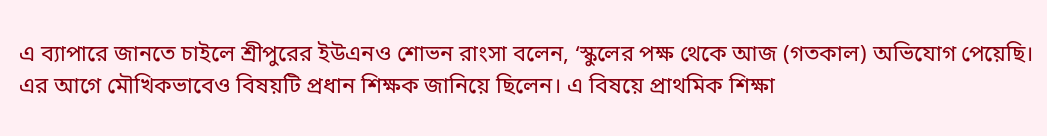এ ব্যাপারে জানতে চাইলে শ্রীপুরের ইউএনও শোভন রাংসা বলেন, ‘স্কুলের পক্ষ থেকে আজ (গতকাল) অভিযোগ পেয়েছি। এর আগে মৌখিকভাবেও বিষয়টি প্রধান শিক্ষক জানিয়ে ছিলেন। এ বিষয়ে প্রাথমিক শিক্ষা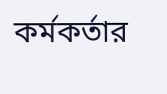কর্মকর্তার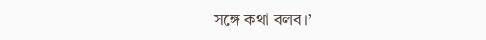সঙ্গে কথা বলব।’